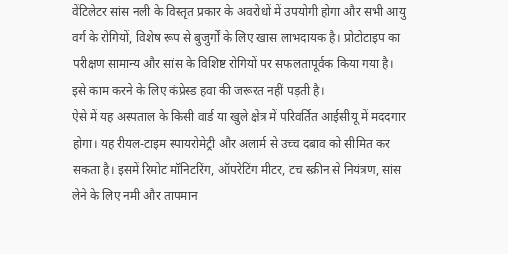वेंटिलेटर सांस नली के विस्तृत प्रकार के अवरोधों में उपयोगी होगा और सभी आयु वर्ग के रोगियों, विशेष रूप से बुजुर्गों के लिए खास लाभदायक है। प्रोटोटाइप का परीक्षण सामान्य और सांस के विशिष्ट रोगियों पर सफलतापूर्वक किया गया है। इसे काम करने के लिए कंप्रेस्ड हवा की जरूरत नहीं पड़ती है।
ऐसे में यह अस्पताल के किसी वार्ड या खुले क्षेत्र में परिवर्तित आईसीयू में मददगार होगा। यह रीयल-टाइम स्पायरोमेट्री और अलार्म से उच्च दबाव को सीमित कर सकता है। इसमें रिमोट मॉनिटरिंग, ऑपरेटिंग मीटर, टच स्क्रीन से नियंत्रण, सांस लेने के लिए नमी और तापमान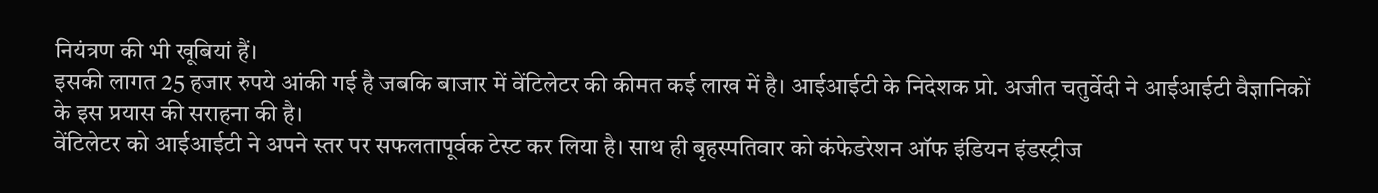नियंत्रण की भी खूबियां हैं।
इसकी लागत 25 हजार रुपये आंकी गई है जबकि बाजार में वेंटिलेटर की कीमत कई लाख में है। आईआईटी के निदेशक प्रो. अजीत चतुर्वेदी ने आईआईटी वैज्ञानिकों के इस प्रयास की सराहना की है।
वेंटिलेटर को आईआईटी ने अपने स्तर पर सफलतापूर्वक टेस्ट कर लिया है। साथ ही बृहस्पतिवार को कंफेडरेशन ऑफ इंडियन इंडस्ट्रीज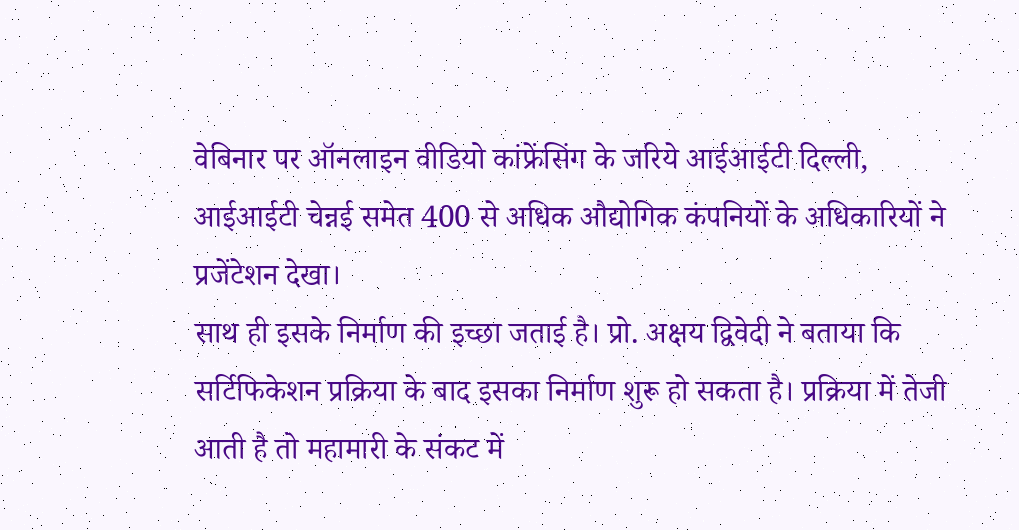वेबिनार पर ऑनलाइन वीडियो कांफ्रेंसिंग के जरिये आईआईटी दिल्ली, आईआईटी चेन्नई समेत 400 से अधिक औद्योगिक कंपनियों के अधिकारियों ने प्रजेंटेशन देखा।
साथ ही इसके निर्माण की इच्छा जताई है। प्रो. अक्षय द्विवेदी ने बताया कि सर्टिफिकेशन प्रक्रिया के बाद इसका निर्माण शुरू हो सकता है। प्रक्रिया में तेजी आती है तो महामारी के संकट में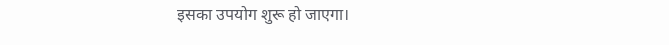इसका उपयोग शुरू हो जाएगा।